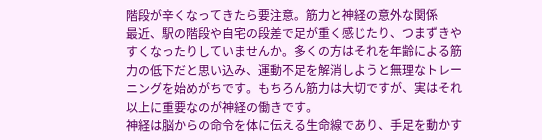階段が辛くなってきたら要注意。筋力と神経の意外な関係
最近、駅の階段や自宅の段差で足が重く感じたり、つまずきやすくなったりしていませんか。多くの方はそれを年齢による筋力の低下だと思い込み、運動不足を解消しようと無理なトレーニングを始めがちです。もちろん筋力は大切ですが、実はそれ以上に重要なのが神経の働きです。
神経は脳からの命令を体に伝える生命線であり、手足を動かす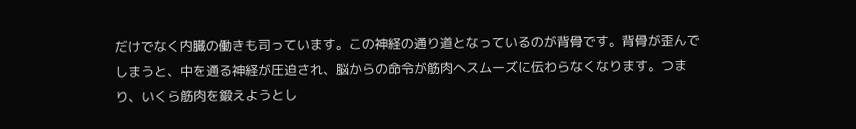だけでなく内臓の働きも司っています。この神経の通り道となっているのが背骨です。背骨が歪んでしまうと、中を通る神経が圧迫され、脳からの命令が筋肉へスムーズに伝わらなくなります。つまり、いくら筋肉を鍛えようとし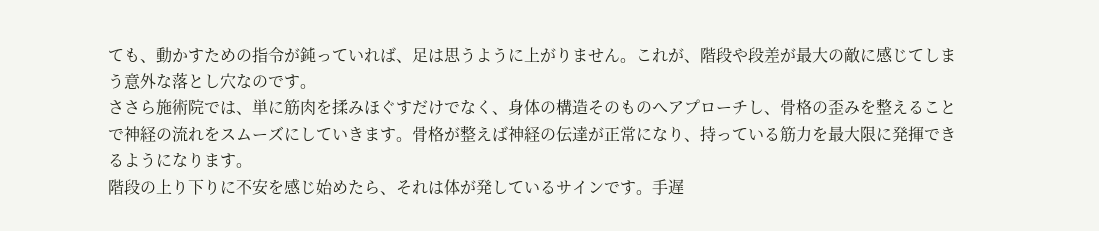ても、動かすための指令が鈍っていれば、足は思うように上がりません。これが、階段や段差が最大の敵に感じてしまう意外な落とし穴なのです。
ささら施術院では、単に筋肉を揉みほぐすだけでなく、身体の構造そのものへアプローチし、骨格の歪みを整えることで神経の流れをスムーズにしていきます。骨格が整えば神経の伝達が正常になり、持っている筋力を最大限に発揮できるようになります。
階段の上り下りに不安を感じ始めたら、それは体が発しているサインです。手遅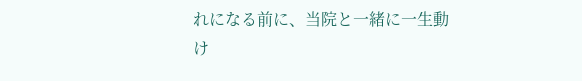れになる前に、当院と一緒に一生動け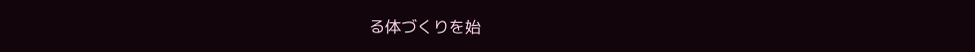る体づくりを始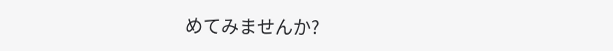めてみませんか?